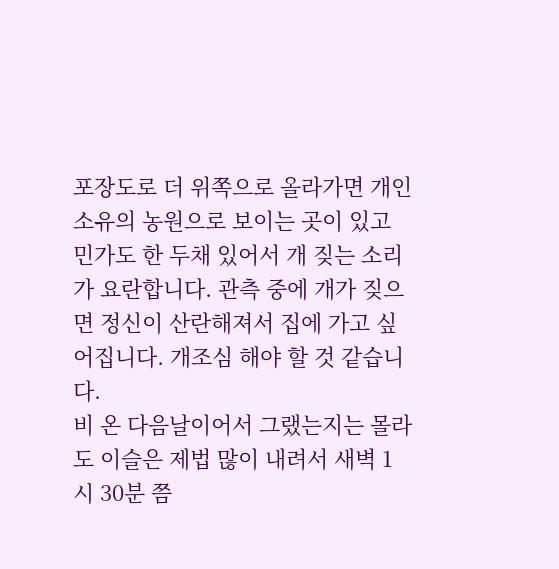포장도로 더 위쪽으로 올라가면 개인 소유의 농원으로 보이는 곳이 있고 민가도 한 두채 있어서 개 짖는 소리가 요란합니다. 관측 중에 개가 짖으면 정신이 산란해져서 집에 가고 싶어집니다. 개조심 해야 할 것 같습니다.
비 온 다음날이어서 그랬는지는 몰라도 이슬은 제법 많이 내려서 새벽 1시 30분 쯤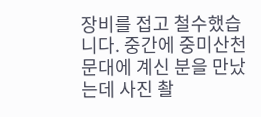장비를 접고 철수했습니다. 중간에 중미산천문대에 계신 분을 만났는데 사진 촬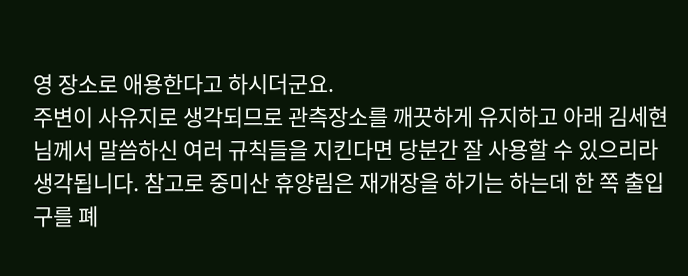영 장소로 애용한다고 하시더군요.
주변이 사유지로 생각되므로 관측장소를 깨끗하게 유지하고 아래 김세현님께서 말씀하신 여러 규칙들을 지킨다면 당분간 잘 사용할 수 있으리라 생각됩니다. 참고로 중미산 휴양림은 재개장을 하기는 하는데 한 쪽 출입구를 폐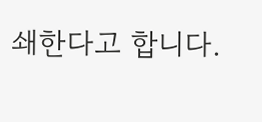쇄한다고 합니다.